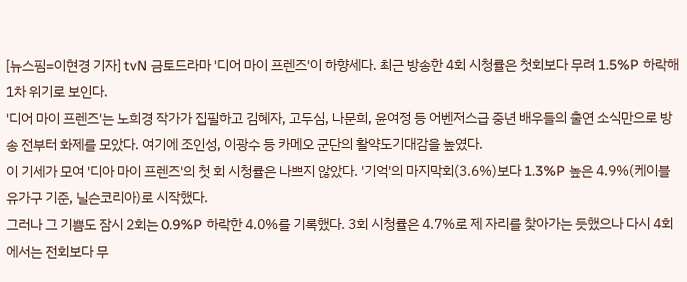[뉴스핌=이현경 기자] tvN 금토드라마 '디어 마이 프렌즈'이 하향세다. 최근 방송한 4회 시청률은 첫회보다 무려 1.5%P 하락해 1차 위기로 보인다.
'디어 마이 프렌즈'는 노희경 작가가 집필하고 김혜자, 고두심, 나문희, 윤여정 등 어벤저스급 중년 배우들의 출연 소식만으로 방송 전부터 화제를 모았다. 여기에 조인성, 이광수 등 카메오 군단의 활약도기대감을 높였다.
이 기세가 모여 '디아 마이 프렌즈'의 첫 회 시청률은 나쁘지 않았다. '기억'의 마지막회(3.6%)보다 1.3%P 높은 4.9%(케이블 유가구 기준, 닐슨코리아)로 시작했다.
그러나 그 기쁨도 잠시 2회는 0.9%P 하락한 4.0%를 기록했다. 3회 시청률은 4.7%로 제 자리를 찾아가는 듯했으나 다시 4회에서는 전회보다 무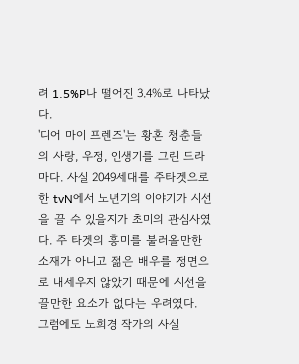려 1.5%P나 떨어진 3.4%로 나타났다.
'디어 마이 프렌즈'는 황혼 청춘들의 사랑, 우정, 인생기를 그린 드라마다. 사실 2049세대를 주타겟으로 한 tvN에서 노년기의 이야기가 시선을 끌 수 있을지가 초미의 관심사였다. 주 타겟의 흥미를 불러올만한 소재가 아니고 젊은 배우를 정면으로 내세우지 않았기 때문에 시선을 끌만한 요소가 없다는 우려였다.
그럼에도 노희경 작가의 사실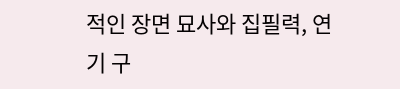적인 장면 묘사와 집필력, 연기 구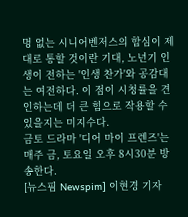멍 없는 시니어벤저스의 합심이 제대로 통할 것이란 기대, 노년기 인생이 전하는 '인생 찬가'와 공감대는 여전하다. 이 점이 시청률을 견인하는데 더 큰 힘으로 작용할 수 있을지는 미지수다.
금토 드라마 '디어 마이 프렌즈'는 매주 금, 토요일 오후 8시30분 방송한다.
[뉴스핌 Newspim] 이현경 기자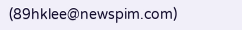(89hklee@newspim.com)